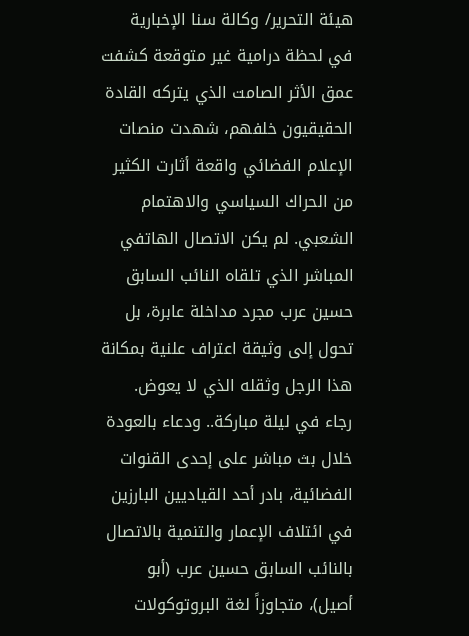هيئة التحرير/ وكالة سنا الإخبارية
في لحظة درامية غير متوقعة كشفت عمق الأثر الصامت الذي يتركه القادة الحقيقيون خلفهم، شهدت منصات الإعلام الفضائي واقعة أثارت الكثير من الحراك السياسي والاهتمام الشعبي. لم يكن الاتصال الهاتفي المباشر الذي تلقاه النائب السابق حسين عرب مجرد مداخلة عابرة، بل تحول إلى وثيقة اعتراف علنية بمكانة هذا الرجل وثقله الذي لا يعوض.
رجاء في ليلة مباركة.. ودعاء بالعودة
خلال بث مباشر على إحدى القنوات الفضائية، بادر أحد القياديين البارزين في ائتلاف الإعمار والتنمية بالاتصال بالنائب السابق حسين عرب (أبو أصيل)، متجاوزاً لغة البروتوكولات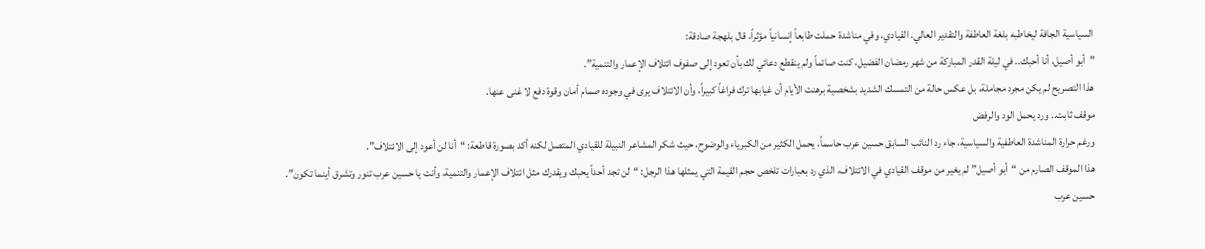السياسية الجافة ليخاطبه بلغة العاطفة والتقدير العالي. القيادي، وفي مناشدة حملت طابعاً إنسانياً مؤثراً، قال بلهجة صادقة:
”أبو أصيل، أنا أحبك.. في ليلة القدر المباركة من شهر رمضان الفضيل، كنت صائماً ولم ينقطع دعائي لك بأن تعود إلى صفوف ائتلاف الإعمار والتنمية”.
هذا التصريح لم يكن مجرد مجاملة، بل عكس حالة من التمسك الشديد بشخصية برهنت الأيام أن غيابها ترك فراغاً كبيراً، وأن الائتلاف يرى في وجوده صمام أمان وقوة دفع لا غنى عنها.
موقف ثابت.. ورد يحمل الود والرفض
ورغم حرارة المناشدة العاطفية والسياسية، جاء رد النائب السابق حسين عرب حاسماً، يحمل الكثير من الكبرياء والوضوح، حيث شكر المشاعر النبيلة للقيادي المتصل لكنه أكد بصورة قاطعة: “أنا لن أعود إلى الائتلاف”.
هذا الموقف الصارم من “أبو أصيل” لم يغير من موقف القيادي في الائتلاف، الذي رد بعبارات تلخص حجم القيمة التي يمثلها هذا الرجل: “لن تجد أحداً يحبك ويقدرك مثل ائتلاف الإعمار والتنمية، وأنت يا حسين عرب تنور وتشرق أينما تكون”.
حسين عرب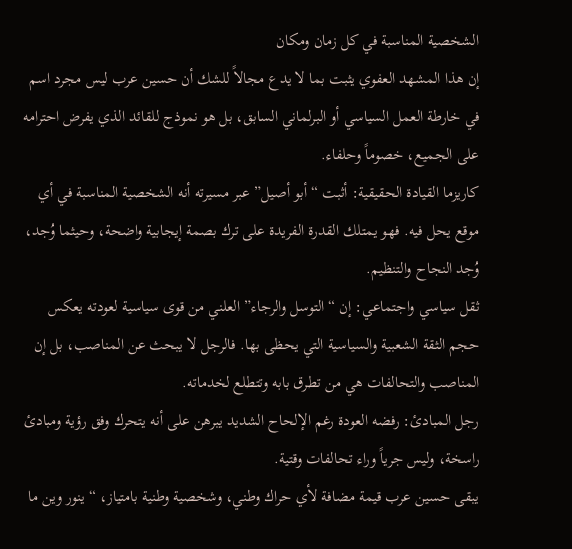الشخصية المناسبة في كل زمان ومكان
إن هذا المشهد العفوي يثبت بما لا يدع مجالاً للشك أن حسين عرب ليس مجرد اسم في خارطة العمل السياسي أو البرلماني السابق، بل هو نموذج للقائد الذي يفرض احترامه على الجميع، خصوماً وحلفاء.
كاريزما القيادة الحقيقية: أثبت “أبو أصيل” عبر مسيرته أنه الشخصية المناسبة في أي موقع يحل فيه. فهو يمتلك القدرة الفريدة على ترك بصمة إيجابية واضحة، وحيثما وُجد، وُجد النجاح والتنظيم.
ثقل سياسي واجتماعي: إن “التوسل والرجاء” العلني من قوى سياسية لعودته يعكس حجم الثقة الشعبية والسياسية التي يحظى بها. فالرجل لا يبحث عن المناصب، بل إن المناصب والتحالفات هي من تطرق بابه وتتطلع لخدماته.
رجل المبادئ: رفضه العودة رغم الإلحاح الشديد يبرهن على أنه يتحرك وفق رؤية ومبادئ راسخة، وليس جرياً وراء تحالفات وقتية.
يبقى حسين عرب قيمة مضافة لأي حراك وطني، وشخصية وطنية بامتياز، “ينور وين ما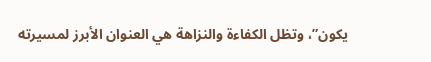يكون”، وتظل الكفاءة والنزاهة هي العنوان الأبرز لمسيرته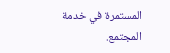المستمرة في خدمة المجتمع.